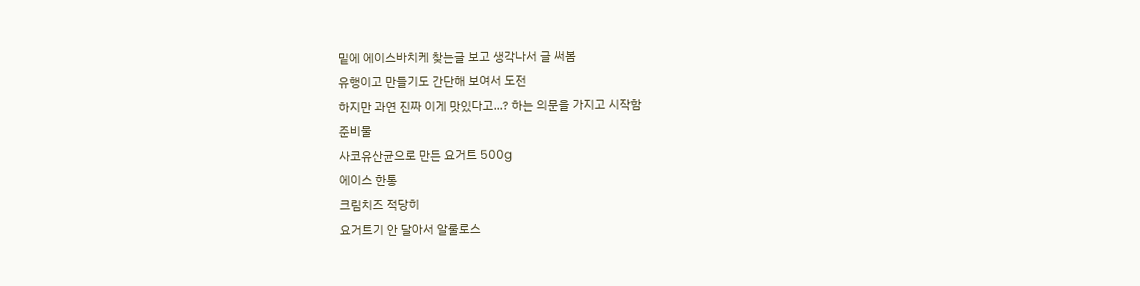밑에 에이스바치케 찾는글 보고 생각나서 글 써봄
유행이고 만들기도 간단해 보여서 도전
하지만 과연 진짜 이게 맛있다고...? 하는 의문을 가지고 시작함
준비물
사코유산균으로 만든 요거트 500g
에이스 한통
크림치즈 적당히
요거트기 안 달아서 알룰로스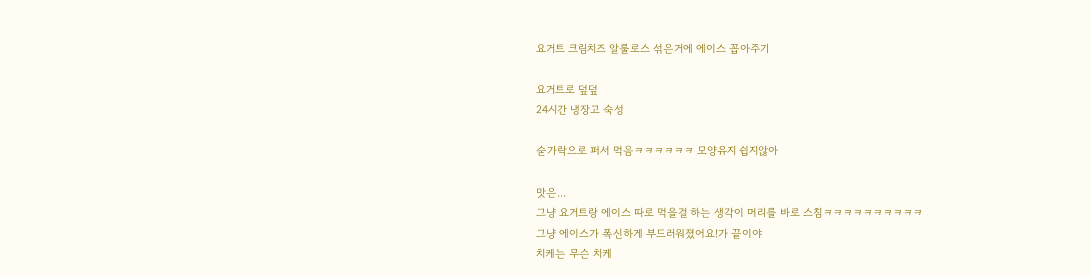요거트 크림치즈 알룰로스 섞은거에 에이스 꼽아주기

요거트로 덮덮
24시간 냉장고 숙성

숟가락으로 퍼서 먹음ㅋㅋㅋㅋㅋㅋ 모양유지 쉽지않아

맛은...
그냥 요거트랑 에이스 따로 먹을걸 하는 생각이 머리를 바로 스침ㅋㅋㅋㅋㅋㅋㅋㅋㅋㅋ
그냥 에이스가 폭신하게 부드러워졌어요!가 끝이야
치케는 무슨 치케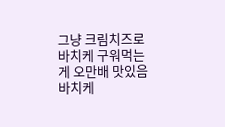그냥 크림치즈로 바치케 구워먹는게 오만배 맛있음
바치케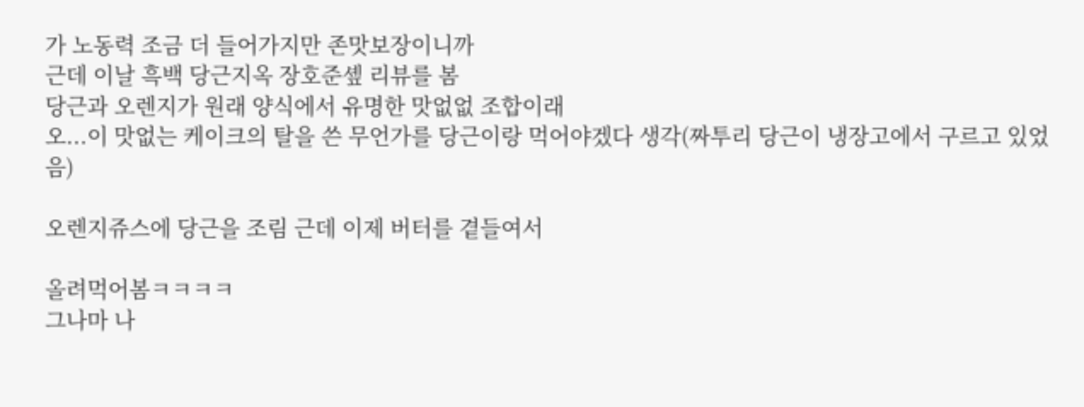가 노동력 조금 더 들어가지만 존맛보장이니까
근데 이날 흑백 당근지옥 장호준솊 리뷰를 봄
당근과 오렌지가 원래 양식에서 유명한 맛없없 조합이래
오...이 맛없는 케이크의 탈을 쓴 무언가를 당근이랑 먹어야겠다 생각(짜투리 당근이 냉장고에서 구르고 있었음)

오렌지쥬스에 당근을 조림 근데 이제 버터를 곁들여서

올려먹어봄ㅋㅋㅋㅋ
그나마 나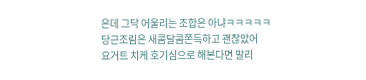은데 그닥 어울리는 조합은 아냐ㅋㅋㅋㅋㅋ
당근조림은 새콤달콤쫀득하고 괜찮았어
요거트 치케 호기심으로 해본다면 말리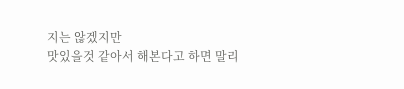지는 않겠지만
맛있을것 같아서 해본다고 하면 말리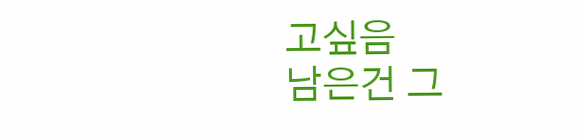고싶음
남은건 그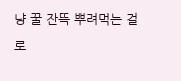냥 꿀 잔뜩 뿌려먹는 걸로